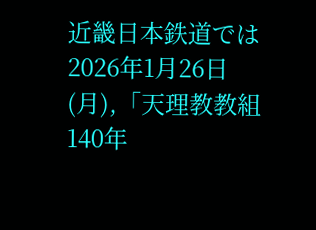近畿日本鉄道では2026年1月26日(月),「天理教教組140年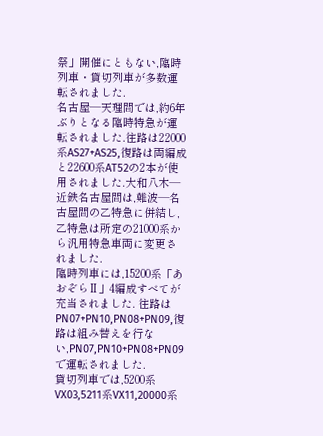祭」開催にともない,臨時列車・貸切列車が多数運転されました.
名古屋—天理間では,約6年ぶりとなる臨時特急が運転されました.往路は22000系AS27+AS25,復路は両編成と22600系AT52の2本が使用されました.大和八木—近鉄名古屋間は,難波—名古屋間の乙特急に併結し,乙特急は所定の21000系から汎用特急車両に変更されました.
臨時列車には,15200系「あおぞらⅡ」4編成すべてが充当されました. 往路はPN07+PN10,PN08+PN09,復路は組み替えを行ない,PN07,PN10+PN08+PN09で運転されました.
貸切列車では,5200系VX03,5211系VX11,20000系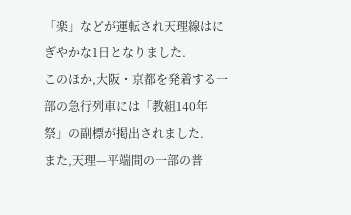「楽」などが運転され天理線はにぎやかな1日となりました.
このほか,大阪・京都を発着する一部の急行列車には「教組140年祭」の副標が掲出されました.
また,天理—平端間の一部の普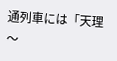通列車には「天理〜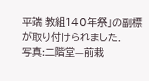平端 教組140年祭」の副標が取り付けられました.
写真:二階堂—前栽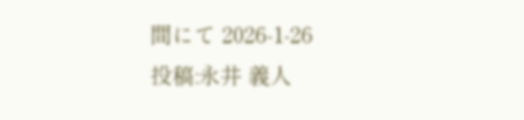間にて 2026-1-26
投稿:永井 義人